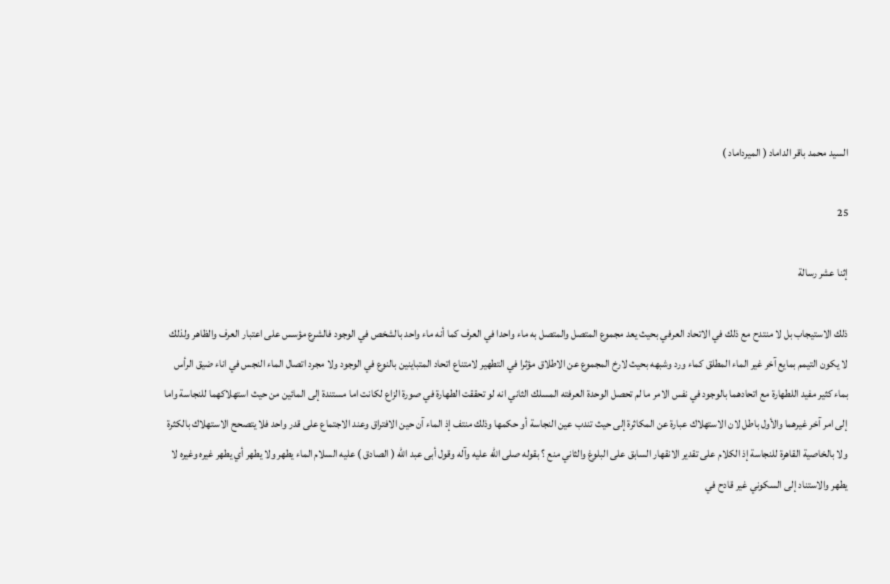السيد محمد باقر الداماد ( الميرداماد )

25

إثنا عشر رسالة

ذلك الاستيجاب بل لا منتدح مع ذلك في الاتحاد العرفي بحيث يعد مجموع المتصل والمتصل به ماء واحدا في العرف كما أنه ماء واحد بالشخص في الوجود فالشرع مؤسس على اعتبار العرف والظاهر ولذلك لا يكون التيمم بمايع آخر غير الماء المطلق كماء ورد وشبهه بحيث لارخ المجموع عن الاطلاق مؤثرا في التطهير لامتناع اتحاد المتباينين بالنوع في الوجود ولا مجرد اتصال الماء النجس في اناء ضيق الرأس بماء كثير مفيد اللطهارة مع اتحادهما بالوجود في نفس الامر ما لم تحصل الوحدة العرفته المسلك الثاني انه لو تحققت الطهارة في صورة الزاع لكانت اما مستندة إلى المائين من حيث استهلاكهما للنجاسة واما إلى امر آخر غيرهما والأول باطل لان الاستهلاك عبارة عن المكاثرة إلى حيث تندب عين النجاسة أو حكمها وذلك منتف إذ الماء آن حين الافتراق وعند الاجتماع على قدر واحد فلا يتصحح الاستهلاك بالكثرة ولا بالخاصية القاهرة للنجاسة إذ الكلام على تقدير الانقهار السابق على البلوغ والثاني منع ؟ بقوله صلى الله عليه وآله وقول أبى عبد الله ( الصادق ) عليه السلام الماء يطهر ولا يطهر أي يطهر غيره وغيره لا يطهر والاستناد إلى السكوني غير قادح في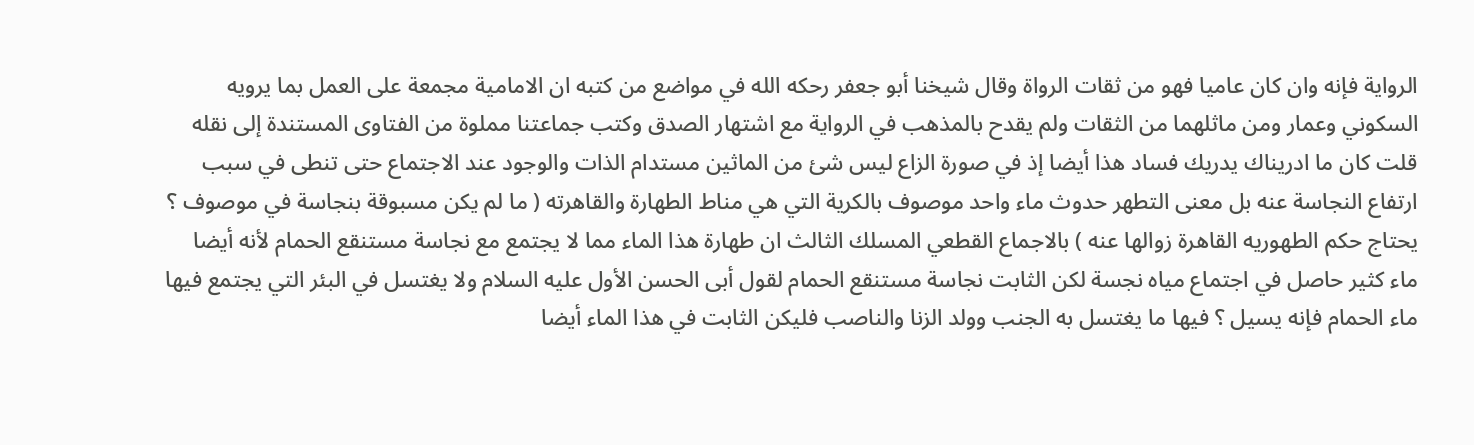الرواية فإنه وان كان عاميا فهو من ثقات الرواة وقال شيخنا أبو جعفر رحكه الله في مواضع من كتبه ان الامامية مجمعة على العمل بما يرويه السكوني وعمار ومن ماثلهما من الثقات ولم يقدح بالمذهب في الرواية مع اشتهار الصدق وكتب جماعتنا مملوة من الفتاوى المستندة إلى نقله قلت كان ما ادريناك يدريك فساد هذا أيضا إذ في صورة الزاع ليس شئ من الماثين مستدام الذات والوجود عند الاجتماع حتى تنطى في سبب ارتفاع النجاسة عنه بل معنى التطهر حدوث ماء واحد موصوف بالكرية التي هي مناط الطهارة والقاهرته ( ما لم يكن مسبوقة بنجاسة في موصوف ؟ يحتاج حكم الطهوريه القاهرة زوالها عنه ) بالاجماع القطعي المسلك الثالث ان طهارة هذا الماء مما لا يجتمع مع نجاسة مستنقع الحمام لأنه أيضا ماء كثير حاصل في اجتماع مياه نجسة لكن الثابت نجاسة مستنقع الحمام لقول أبى الحسن الأول عليه السلام ولا يغتسل في البئر التي يجتمع فيها ماء الحمام فإنه يسيل ؟ فيها ما يغتسل به الجنب وولد الزنا والناصب فليكن الثابت في هذا الماء أيضا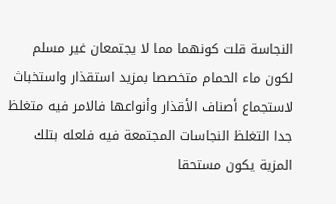النجاسة قلت كونهما مما لا يجتمعان غير مسلم لكون ماء الحمام متخصصا بمزيد استقذار واستخباث لاستجماع أصناف الأقذار وأنواعها فالامر فيه متغلظ جدا التغلظ النجاسات المجتمعة فيه فلعله بتلك المزية يكون مستحقا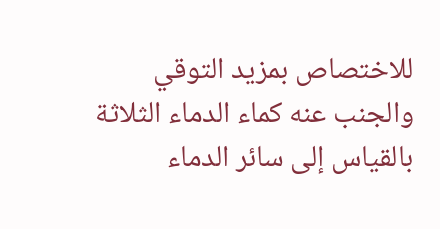للاختصاص بمزيد التوقي والجنب عنه كماء الدماء الثلاثة بالقياس إلى سائر الدماء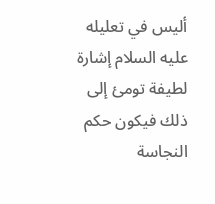أليس في تعليله عليه السلام إشارة لطيفة تومئ إلى ذلك فيكون حكم النجاسة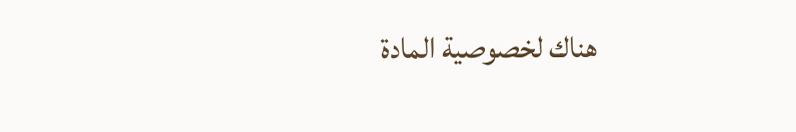هناك لخصوصية المادة